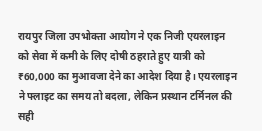रायपुर जिला उपभोक्ता आयोग ने एक निजी एयरलाइन को सेवा में कमी के लिए दोषी ठहराते हुए यात्री को ₹60,000 का मुआवजा देने का आदेश दिया है। एयरलाइन ने फ्लाइट का समय तो बदला, लेकिन प्रस्थान टर्मिनल की सही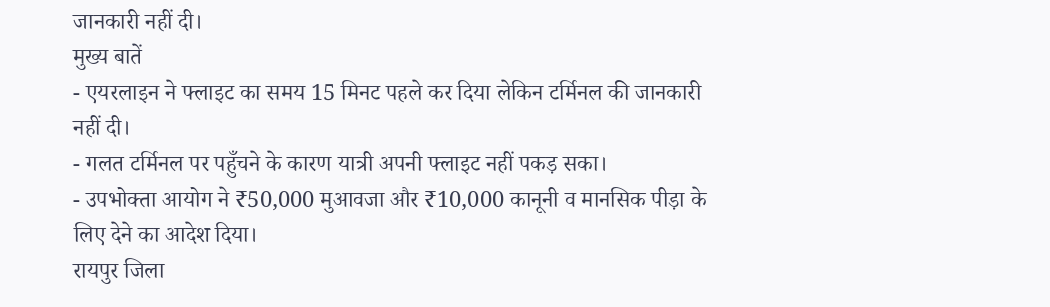जानकारी नहीं दी।
मुख्य बातें
- एयरलाइन ने फ्लाइट का समय 15 मिनट पहले कर दिया लेकिन टर्मिनल की जानकारी नहीं दी।
- गलत टर्मिनल पर पहुँचने के कारण यात्री अपनी फ्लाइट नहीं पकड़ सका।
- उपभोक्ता आयोग ने ₹50,000 मुआवजा और ₹10,000 कानूनी व मानसिक पीड़ा के लिए देने का आदेश दिया।
रायपुर जिला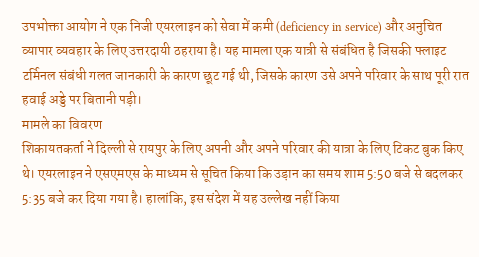उपभोक्ता आयोग ने एक निजी एयरलाइन को सेवा में कमी (deficiency in service) और अनुचित व्यापार व्यवहार के लिए उत्तरदायी ठहराया है। यह मामला एक यात्री से संबंधित है जिसकी फ्लाइट टर्मिनल संबंधी गलत जानकारी के कारण छूट गई थी, जिसके कारण उसे अपने परिवार के साथ पूरी रात हवाई अड्डे पर बितानी पड़ी।
मामले का विवरण
शिकायतकर्ता ने दिल्ली से रायपुर के लिए अपनी और अपने परिवार की यात्रा के लिए टिकट बुक किए थे। एयरलाइन ने एसएमएस के माध्यम से सूचित किया कि उड़ान का समय शाम 5:50 बजे से बदलकर 5:35 बजे कर दिया गया है। हालांकि, इस संदेश में यह उल्लेख नहीं किया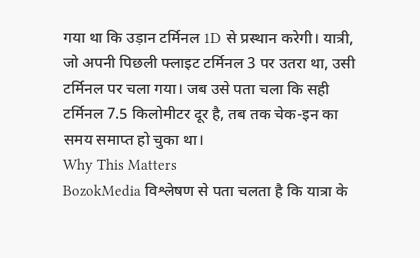गया था कि उड़ान टर्मिनल 1D से प्रस्थान करेगी। यात्री, जो अपनी पिछली फ्लाइट टर्मिनल 3 पर उतरा था, उसी टर्मिनल पर चला गया। जब उसे पता चला कि सही टर्मिनल 7.5 किलोमीटर दूर है, तब तक चेक-इन का समय समाप्त हो चुका था।
Why This Matters
BozokMedia विश्लेषण से पता चलता है कि यात्रा के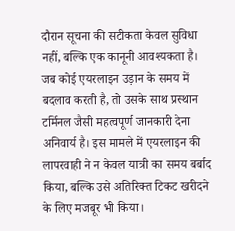दौरान सूचना की सटीकता केवल सुविधा नहीं, बल्कि एक कानूनी आवश्यकता है। जब कोई एयरलाइन उड़ान के समय में बदलाव करती है, तो उसके साथ प्रस्थान टर्मिनल जैसी महत्वपूर्ण जानकारी देना अनिवार्य है। इस मामले में एयरलाइन की लापरवाही ने न केवल यात्री का समय बर्बाद किया, बल्कि उसे अतिरिक्त टिकट खरीदने के लिए मजबूर भी किया।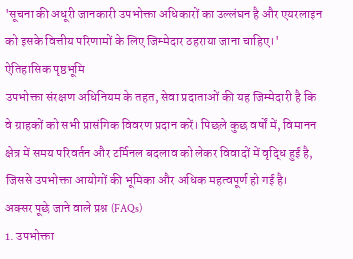'सूचना की अधूरी जानकारी उपभोक्ता अधिकारों का उल्लंघन है और एयरलाइन को इसके वित्तीय परिणामों के लिए जिम्मेदार ठहराया जाना चाहिए।'
ऐतिहासिक पृष्ठभूमि
उपभोक्ता संरक्षण अधिनियम के तहत, सेवा प्रदाताओं की यह जिम्मेदारी है कि वे ग्राहकों को सभी प्रासंगिक विवरण प्रदान करें। पिछले कुछ वर्षों में, विमानन क्षेत्र में समय परिवर्तन और टर्मिनल बदलाव को लेकर विवादों में वृद्धि हुई है, जिससे उपभोक्ता आयोगों की भूमिका और अधिक महत्वपूर्ण हो गई है।
अक्सर पूछे जाने वाले प्रश्न (FAQs)
1. उपभोक्ता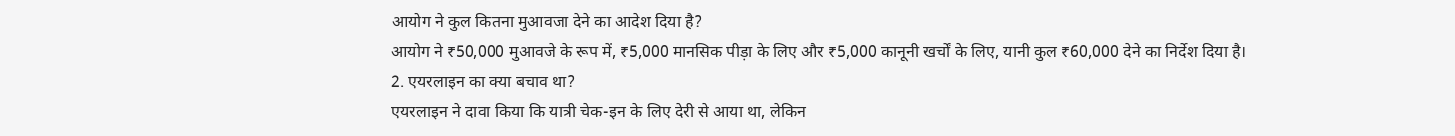आयोग ने कुल कितना मुआवजा देने का आदेश दिया है?
आयोग ने ₹50,000 मुआवजे के रूप में, ₹5,000 मानसिक पीड़ा के लिए और ₹5,000 कानूनी खर्चों के लिए, यानी कुल ₹60,000 देने का निर्देश दिया है।
2. एयरलाइन का क्या बचाव था?
एयरलाइन ने दावा किया कि यात्री चेक-इन के लिए देरी से आया था, लेकिन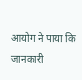आयोग ने पाया कि जानकारी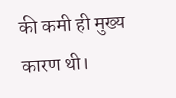की कमी ही मुख्य कारण थी।